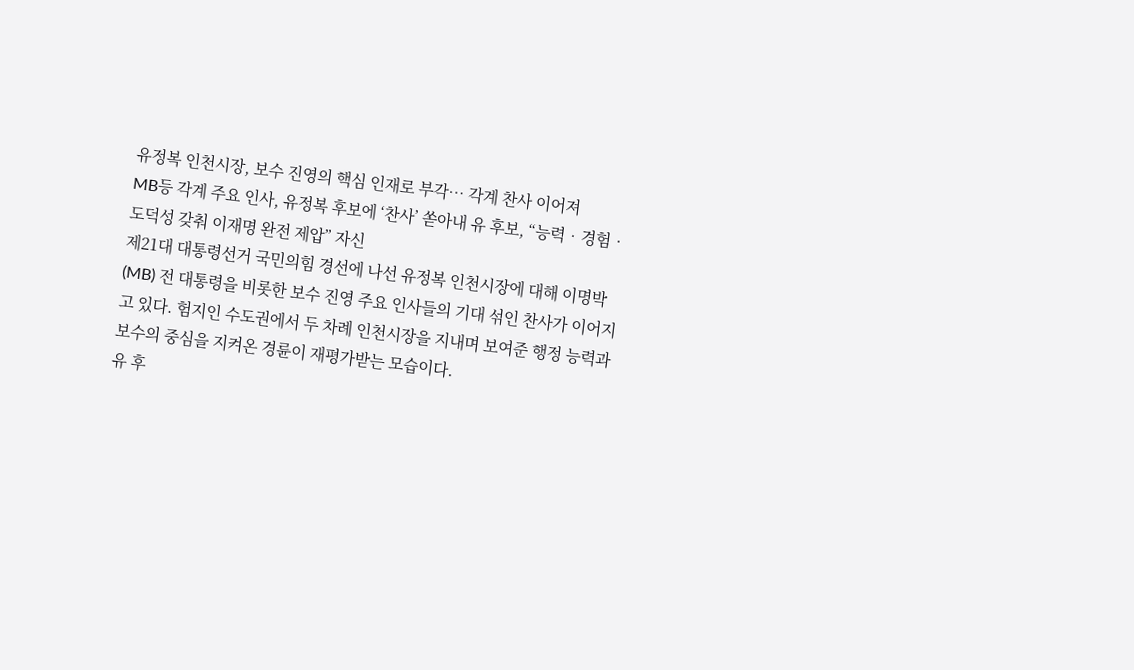유정복 인천시장, 보수 진영의 핵심 인재로 부각… 각계 찬사 이어져
MB등 각계 주요 인사, 유정복 후보에 ‘찬사’ 쏟아내 유 후보, “능력‧경험‧도덕성 갖춰 이재명 완전 제압” 자신
제21대 대통령선거 국민의힘 경선에 나선 유정복 인천시장에 대해 이명박(MB) 전 대통령을 비롯한 보수 진영 주요 인사들의 기대 섞인 찬사가 이어지고 있다. 험지인 수도권에서 두 차례 인천시장을 지내며 보여준 행정 능력과 보수의 중심을 지켜온 경륜이 재평가받는 모습이다.
유 후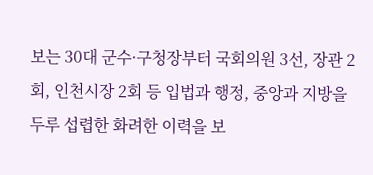보는 30대 군수·구청장부터 국회의원 3선, 장관 2회, 인천시장 2회 등 입법과 행정, 중앙과 지방을 두루 섭렵한 화려한 이력을 보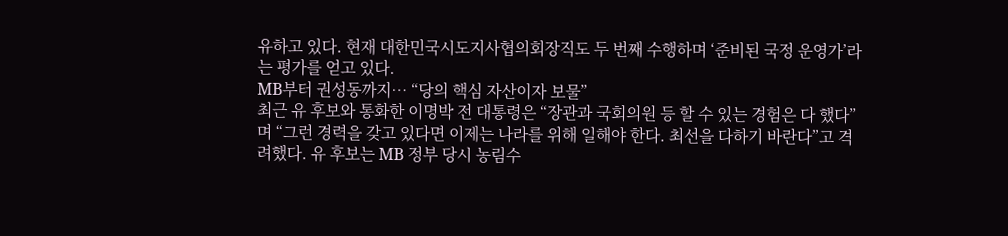유하고 있다. 현재 대한민국시도지사협의회장직도 두 번째 수행하며 ‘준비된 국정 운영가’라는 평가를 얻고 있다.
MB부터 권성동까지… “당의 핵심 자산이자 보물”
최근 유 후보와 통화한 이명박 전 대통령은 “장관과 국회의원 등 할 수 있는 경험은 다 했다”며 “그런 경력을 갖고 있다면 이제는 나라를 위해 일해야 한다. 최선을 다하기 바란다”고 격려했다. 유 후보는 MB 정부 당시 농림수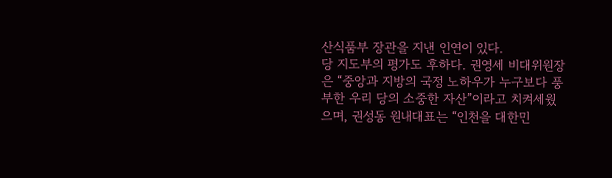산식품부 장관을 지낸 인연이 있다.
당 지도부의 평가도 후하다. 권영세 비대위원장은 “중앙과 지방의 국정 노하우가 누구보다 풍부한 우리 당의 소중한 자산”이라고 치켜세웠으며, 권성동 원내대표는 “인천을 대한민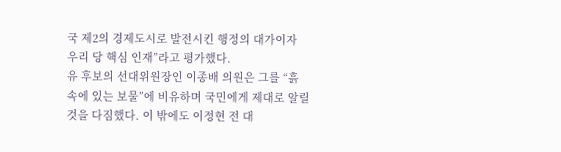국 제2의 경제도시로 발전시킨 행정의 대가이자 우리 당 핵심 인재”라고 평가했다.
유 후보의 선대위원장인 이종배 의원은 그를 “흙 속에 있는 보물”에 비유하며 국민에게 제대로 알릴 것을 다짐했다. 이 밖에도 이정현 전 대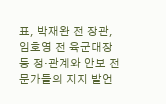표, 박재완 전 장관, 임호영 전 육군대장 등 정·관계와 안보 전문가들의 지지 발언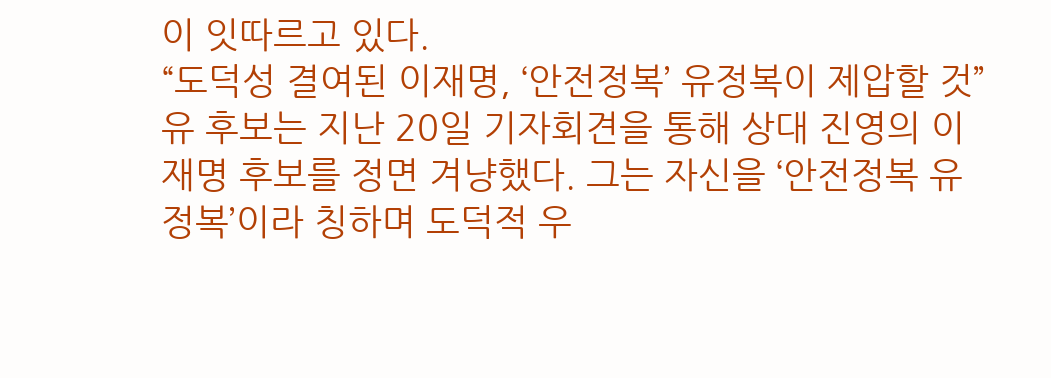이 잇따르고 있다.
“도덕성 결여된 이재명, ‘안전정복’ 유정복이 제압할 것”
유 후보는 지난 20일 기자회견을 통해 상대 진영의 이재명 후보를 정면 겨냥했다. 그는 자신을 ‘안전정복 유정복’이라 칭하며 도덕적 우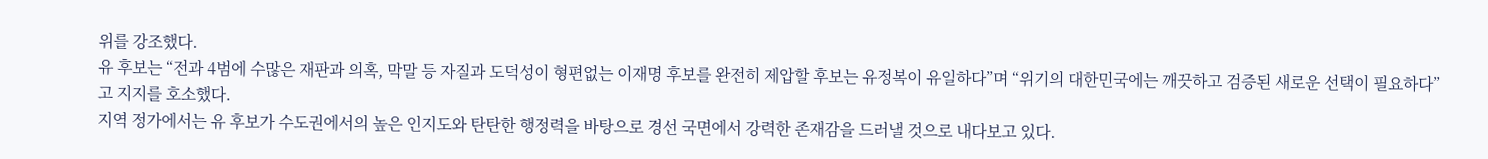위를 강조했다.
유 후보는 “전과 4범에 수많은 재판과 의혹, 막말 등 자질과 도덕성이 형편없는 이재명 후보를 완전히 제압할 후보는 유정복이 유일하다”며 “위기의 대한민국에는 깨끗하고 검증된 새로운 선택이 필요하다”고 지지를 호소했다.
지역 정가에서는 유 후보가 수도권에서의 높은 인지도와 탄탄한 행정력을 바탕으로 경선 국면에서 강력한 존재감을 드러낼 것으로 내다보고 있다.